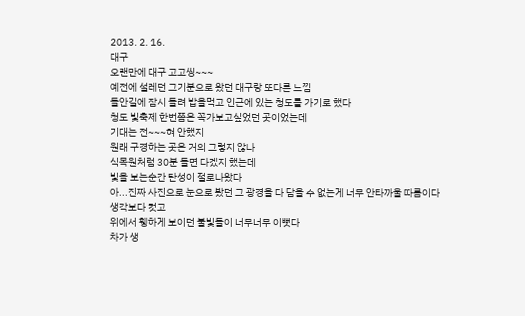2013. 2. 16.
대구
오랜만에 대구 고고씽~~~
예전에 설레던 그기분으로 왔던 대구랑 또다른 느낌
들안길에 잠시 들려 밥을먹고 인근에 있는 청도를 가기로 했다
청도 빛축제 한번쯤은 꼭가보고싶었던 곳이었는데
기대는 전~~~혀 안했지
원래 구경하는 곳은 거의 그렇지 않나
식목원처럼 30분 돌면 다겠지 했는데
빛을 보는순간 탄성이 절로나왔다
아...진짜 사진으로 눈으로 봤던 그 광경을 다 담을 수 없는게 너무 안타까울 따름이다
생각보다 컷고
위에서 휑하게 보이던 불빛들이 너무너무 이뻣다
차가 생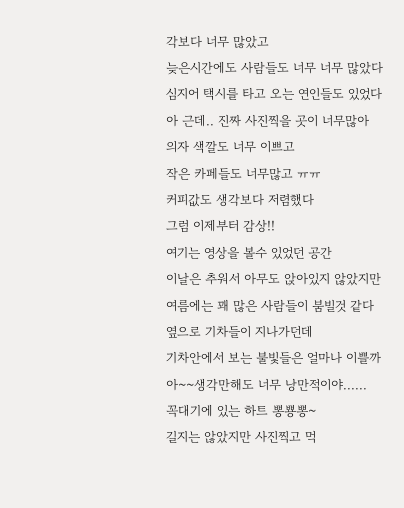각보다 너무 많았고
늦은시간에도 사람들도 너무 너무 많았다
심지어 택시를 타고 오는 연인들도 있었다
아 근데.. 진짜 사진찍을 곳이 너무많아
의자 색깔도 너무 이쁘고
작은 카페들도 너무많고 ㅠㅠ
커피값도 생각보다 저렴했다
그럼 이제부터 감상!!
여기는 영상을 볼수 있었던 공간
이날은 추워서 아무도 앉아있지 않았지만
여름에는 꽤 많은 사람들이 붐빌것 같다
옆으로 기차들이 지나가던데
기차안에서 보는 불빛들은 얼마나 이쁠까
아~~생각만해도 너무 낭만적이야......
꼭대기에 있는 하트 뽕뿅뽕~
길지는 않았지만 사진찍고 먹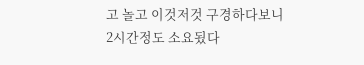고 놀고 이것저것 구경하다보니
2시간정도 소요됬다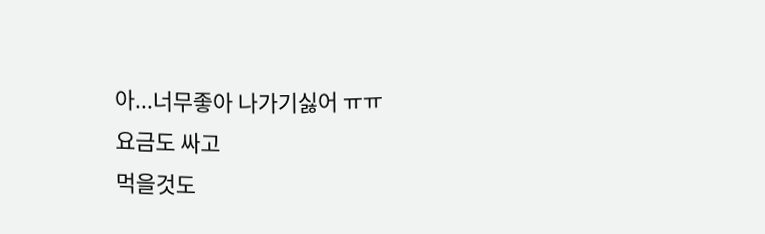아...너무좋아 나가기싫어 ㅠㅠ
요금도 싸고
먹을것도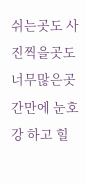쉬는곳도 사진찍을곳도
너무많은곳
간만에 눈호강 하고 힐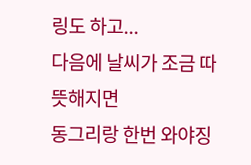링도 하고...
다음에 날씨가 조금 따뜻해지면
동그리랑 한번 와야징